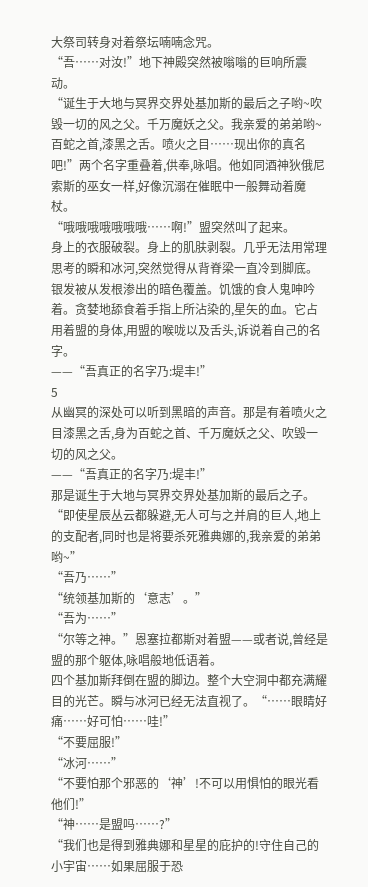大祭司转身对着祭坛喃喃念咒。
“吾……对汝!”地下神殿突然被嗡嗡的巨响所震动。
“诞生于大地与冥界交界处基加斯的最后之子哟~吹毁一切的风之父。千万魔妖之父。我亲爱的弟弟哟~百蛇之首,漆黑之舌。喷火之目……现出你的真名吧!”两个名字重叠着,供奉,咏唱。他如同酒神狄俄尼索斯的巫女一样,好像沉溺在催眠中一般舞动着魔杖。
“哦哦哦哦哦哦哦……啊!”盟突然叫了起来。
身上的衣服破裂。身上的肌肤剥裂。几乎无法用常理思考的瞬和冰河,突然觉得从背脊梁一直冷到脚底。
银发被从发根渗出的暗色覆盖。饥饿的食人鬼呻吟着。贪婪地舔食着手指上所沾染的,星矢的血。它占用着盟的身体,用盟的喉咙以及舌头,诉说着自己的名字。
——“吾真正的名字乃:堤丰!”
5
从幽冥的深处可以听到黑暗的声音。那是有着喷火之目漆黑之舌,身为百蛇之首、千万魔妖之父、吹毁一切的风之父。
——“吾真正的名字乃:堤丰!”
那是诞生于大地与冥界交界处基加斯的最后之子。“即使星辰丛云都躲避,无人可与之并肩的巨人,地上的支配者,同时也是将要杀死雅典娜的,我亲爱的弟弟哟~”
“吾乃……”
“统领基加斯的‘意志’。”
“吾为……”
“尔等之神。”恩塞拉都斯对着盟——或者说,曾经是盟的那个躯体,咏唱般地低语着。
四个基加斯拜倒在盟的脚边。整个大空洞中都充满耀目的光芒。瞬与冰河已经无法直视了。“……眼睛好痛……好可怕……哇!”
“不要屈服!”
“冰河……”
“不要怕那个邪恶的‘神’!不可以用惧怕的眼光看他们!”
“神……是盟吗……?”
“我们也是得到雅典娜和星星的庇护的!守住自己的小宇宙……如果屈服于恐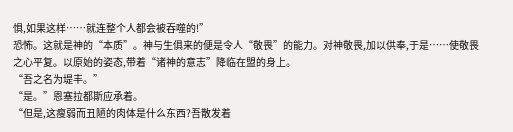惧,如果这样……就连整个人都会被吞噬的!”
恐怖。这就是神的“本质”。神与生俱来的便是令人“敬畏”的能力。对神敬畏,加以供奉,于是……使敬畏之心平复。以原始的姿态,带着“诸神的意志”降临在盟的身上。
“吾之名为堤丰。”
“是。”恩塞拉都斯应承着。
“但是,这瘦弱而丑陋的肉体是什么东西?吾散发着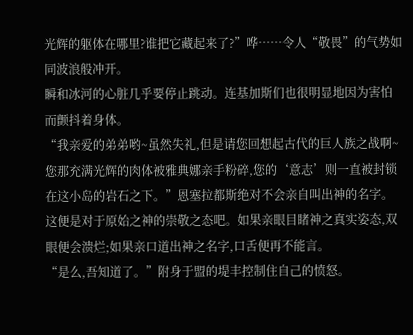光辉的躯体在哪里?谁把它藏起来了?”哗……令人“敬畏”的气势如同波浪般冲开。
瞬和冰河的心脏几乎要停止跳动。连基加斯们也很明显地因为害怕而颤抖着身体。
“我亲爱的弟弟哟~虽然失礼,但是请您回想起古代的巨人族之战啊~您那充满光辉的肉体被雅典娜亲手粉碎,您的‘意志’则一直被封锁在这小岛的岩石之下。”恩塞拉都斯绝对不会亲自叫出神的名字。
这便是对于原始之神的崇敬之态吧。如果亲眼目睹神之真实姿态,双眼便会溃烂;如果亲口道出神之名字,口舌便再不能言。
“是么,吾知道了。”附身于盟的堤丰控制住自己的愤怒。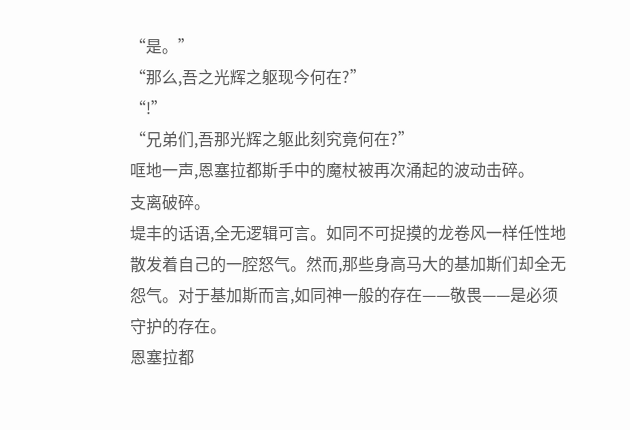“是。”
“那么,吾之光辉之躯现今何在?”
“!”
“兄弟们,吾那光辉之躯此刻究竟何在?”
哐地一声,恩塞拉都斯手中的魔杖被再次涌起的波动击碎。
支离破碎。
堤丰的话语,全无逻辑可言。如同不可捉摸的龙卷风一样任性地散发着自己的一腔怒气。然而,那些身高马大的基加斯们却全无怨气。对于基加斯而言,如同神一般的存在——敬畏——是必须守护的存在。
恩塞拉都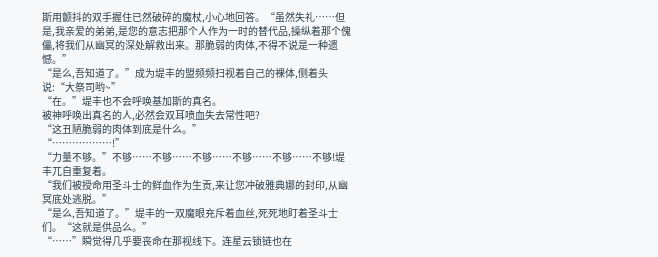斯用颤抖的双手握住已然破碎的魔杖,小心地回答。“虽然失礼……但是,我亲爱的弟弟,是您的意志把那个人作为一时的替代品,操纵着那个傀儡,将我们从幽冥的深处解救出来。那脆弱的肉体,不得不说是一种遗憾。”
“是么,吾知道了。”成为堤丰的盟频频扫视着自己的裸体,侧着头说:“大祭司哟~”
“在。”堤丰也不会呼唤基加斯的真名。
被神呼唤出真名的人,必然会双耳喷血失去常性吧?
“这丑陋脆弱的肉体到底是什么。”
“………………!”
“力量不够。”不够……不够……不够……不够……不够……不够!堤丰兀自重复着。
“我们被授命用圣斗士的鲜血作为生贡,来让您冲破雅典娜的封印,从幽冥底处逃脱。”
“是么,吾知道了。”堤丰的一双魔眼充斥着血丝,死死地盯着圣斗士们。“这就是供品么。”
“……”瞬觉得几乎要丧命在那视线下。连星云锁链也在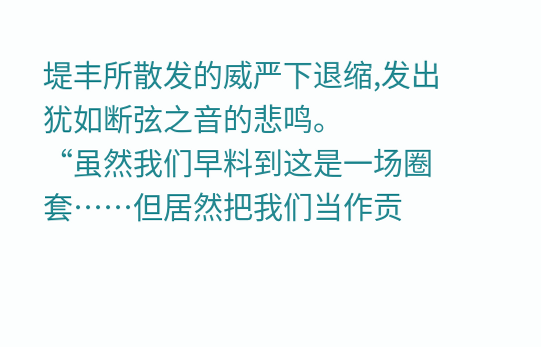堤丰所散发的威严下退缩,发出犹如断弦之音的悲鸣。
“虽然我们早料到这是一场圈套……但居然把我们当作贡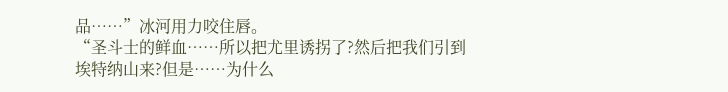品……”冰河用力咬住唇。
“圣斗士的鲜血……所以把尤里诱拐了?然后把我们引到埃特纳山来?但是……为什么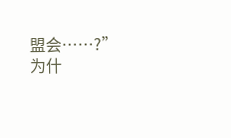盟会……?”
为什